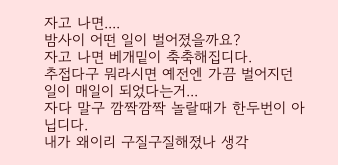자고 나면....
밤사이 어떤 일이 벌어졌을까요?
자고 나면 베개밑이 축축해집디다.
추접다구 뭐라시면 예전엔 가끔 벌어지던 일이 매일이 되었다는거...
자다 말구 깜짝깜짝 놀랄때가 한두번이 아닙디다.
내가 왜이리 구질구질해졌나 생각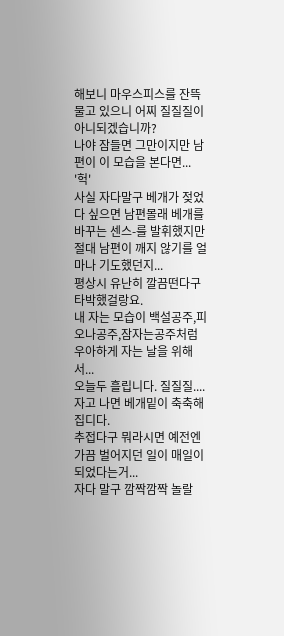해보니 마우스피스를 잔뜩 물고 있으니 어찌 질질질이 아니되겠습니까?
나야 잠들면 그만이지만 남편이 이 모습을 본다면...
'헉'
사실 자다말구 베개가 젖었다 싶으면 남편몰래 베개를 바꾸는 센스-를 발휘했지만 절대 남편이 깨지 않기를 얼마나 기도했던지...
평상시 유난히 깔끔떤다구 타박했걸랑요.
내 자는 모습이 백설공주,피오나공주,잠자는공주처럼 우아하게 자는 날을 위해서...
오늘두 흘립니다. 질질질....
자고 나면 베개밑이 축축해집디다.
추접다구 뭐라시면 예전엔 가끔 벌어지던 일이 매일이 되었다는거...
자다 말구 깜짝깜짝 놀랄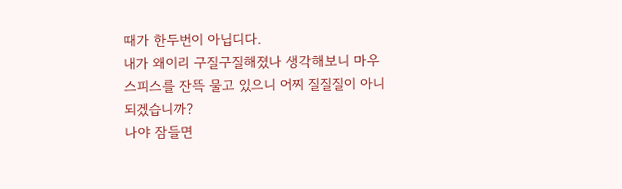때가 한두번이 아닙디다.
내가 왜이리 구질구질해졌나 생각해보니 마우스피스를 잔뜩 물고 있으니 어찌 질질질이 아니되겠습니까?
나야 잠들면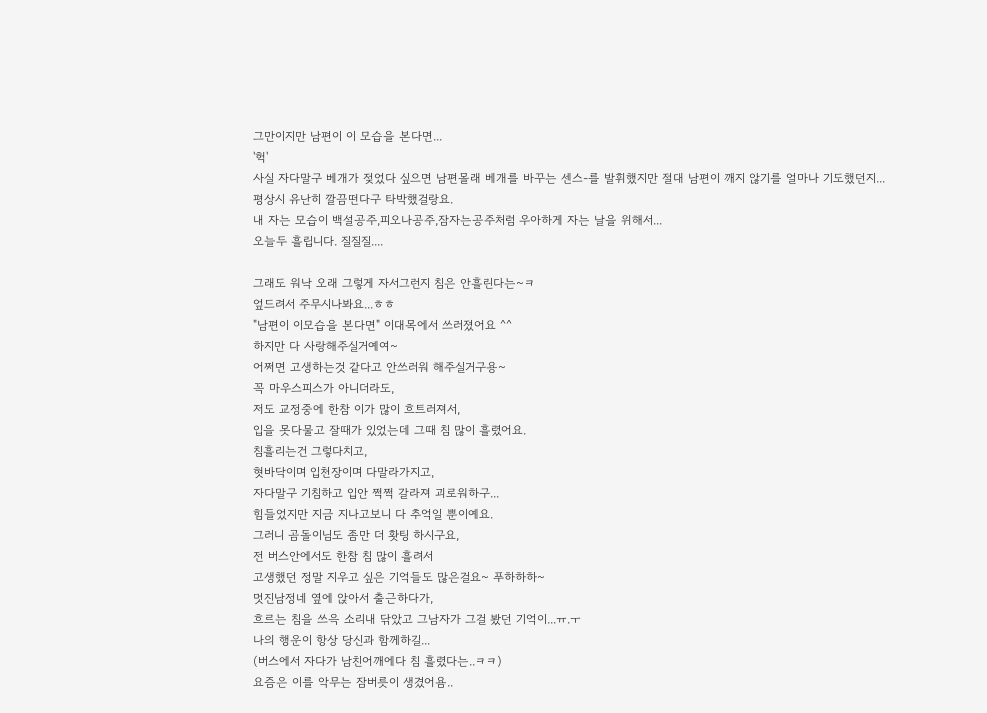그만이지만 남편이 이 모습을 본다면...
'헉'
사실 자다말구 베개가 젖었다 싶으면 남편몰래 베개를 바꾸는 센스-를 발휘했지만 절대 남편이 깨지 않기를 얼마나 기도했던지...
평상시 유난히 깔끔떤다구 타박했걸랑요.
내 자는 모습이 백설공주,피오나공주,잠자는공주처럼 우아하게 자는 날을 위해서...
오늘두 흘립니다. 질질질....

그래도 워낙 오래 그렇게 자서그런지 침은 안흘린다는~ㅋ
엎드려서 주무시나봐요...ㅎㅎ
"남편이 이모습을 본다면" 이대목에서 쓰러졌어요 ^^
하지만 다 사랑해주실거예여~
어쩌면 고생하는것 같다고 안쓰러워 해주실거구용~
꼭 마우스피스가 아니더라도,
저도 교정중에 한참 이가 많이 흐트러져서,
입을 못다물고 잘때가 있었는데 그때 침 많이 흘렸어요.
침흘리는건 그렇다치고,
혓바닥이며 입천장이며 다말라가지고,
자다말구 기침하고 입안 쩍쩍 갈라져 괴로워하구...
힘들었지만 지금 지나고보니 다 추억일 뿐이예요.
그러니 곰돌이님도 좀만 더 홧팅 하시구요,
전 버스안에서도 한참 침 많이 흘려서
고생했던 정말 지우고 싶은 기억들도 많은걸요~ 푸하하하~
멋진남정네 옆에 앉아서 출근하다가,
흐르는 침을 쓰윽 소리내 닦았고 그남자가 그걸 봤던 기억이...ㅠ.ㅜ
나의 행운이 항상 당신과 함께하길...
(버스에서 자다가 남친어깨에다 침 흘렸다는..ㅋㅋ)
요즘은 이를 악무는 잠버릇이 생겼어욤..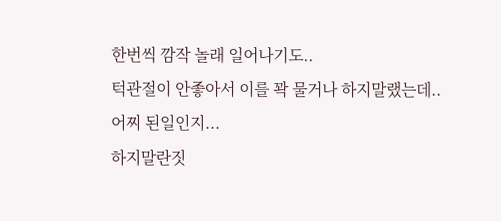한번씩 깜작 놀래 일어나기도..
턱관절이 안좋아서 이를 꽉 물거나 하지말랬는데..
어찌 된일인지...
하지말란짓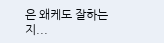은 왜케도 잘하는지...